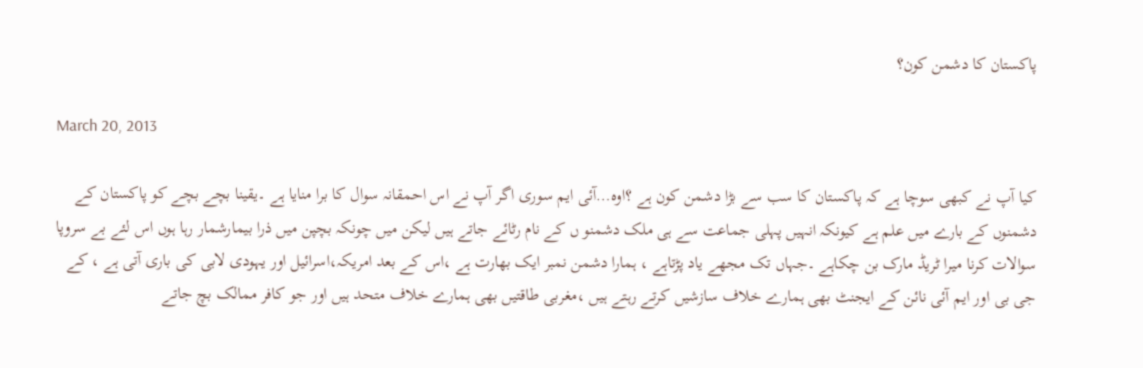پاکستان کا دشمن کون؟

March 20, 2013

کیا آپ نے کبھی سوچا ہے کہ پاکستان کا سب سے بڑا دشمن کون ہے ؟اوہ…آئی ایم سوری اگر آپ نے اس احمقانہ سوال کا برا منایا ہے ۔یقینا بچے بچے کو پاکستان کے دشمنوں کے بارے میں علم ہے کیونکہ انہیں پہلی جماعت سے ہی ملک دشمنو ں کے نام رٹائے جاتے ہیں لیکن میں چونکہ بچپن میں ذرا بیمارشمار رہا ہوں اس لئے بے سروپا سوالات کرنا میرا ٹریڈ مارک بن چکاہے ۔جہاں تک مجھے یاد پڑتاہے ، ہمارا دشمن نمبر ایک بھارت ہے ،اس کے بعد امریکہ،اسرائیل اور یہودی لابی کی باری آتی ہے ، کے جی بی اور ایم آئی نائن کے ایجنٹ بھی ہمارے خلاف سازشیں کرتے رہتے ہیں ،مغربی طاقتیں بھی ہمارے خلاف متحد ہیں اور جو کافر ممالک بچ جاتے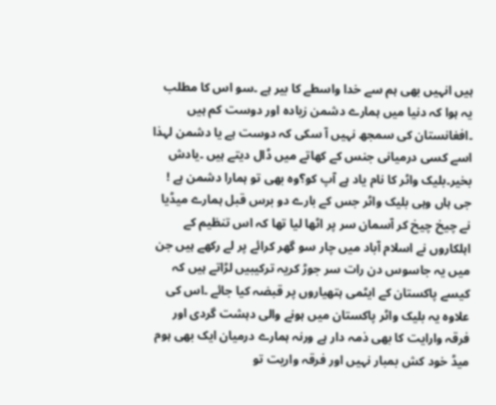ہیں انہیں بھی ہم سے خدا واسطے کا بیر ہے ۔سو اس کا مطلب یہ ہوا کہ دنیا میں ہمارے دشمن زیادہ اور دوست کم ہیں ۔افغانستان کی سمجھ نہیں آ سکی کہ دوست ہے یا دشمن لہذا اسے کسی درمیانی جنس کے کھاتے میں ڈال دیتے ہیں ۔یادش بخیر۔بلیک واٹر کا نام یاد ہے آپ کو؟وہ بھی تو ہمارا دشمن ہے ! جی ہاں وہی بلیک واٹر جس کے بارے دو برس قبل ہمارے میڈیا نے چیخ چیخ کر آسمان سر پر اٹھا لیا تھا کہ اس تنظیم کے اہلکاروں نے اسلام آباد میں چار سو گھر کرائے پر لے رکھے ہیں جن میں یہ جاسوس دن رات سر جوڑ کریہ ترکیبیں لڑاتے ہیں کہ کیسے پاکستان کے ایٹمی ہتھیاروں پر قبضہ کیا جائے ۔اس کی علاوہ یہ بلیک واٹر پاکستان میں ہونے والی دہشت گردی اور فرقہ وارایت کا بھی ذمہ دار ہے ورنہ ہمارے درمیان ایک بھی ہوم میڈ خود کش بمبار نہیں اور فرقہ واریت تو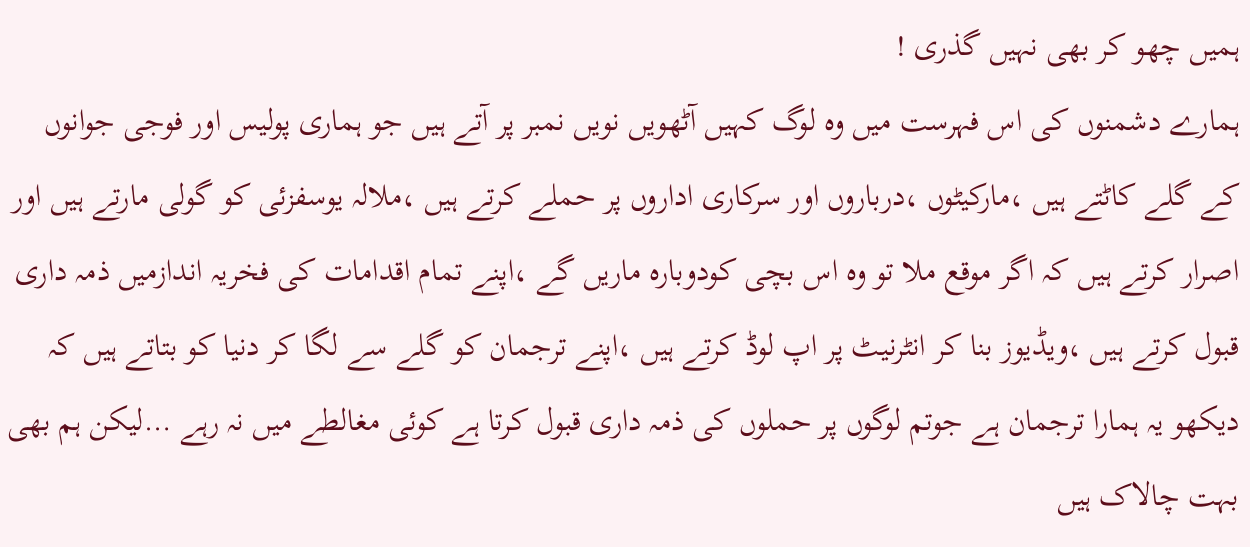ہمیں چھو کر بھی نہیں گذری !
ہمارے دشمنوں کی اس فہرست میں وہ لوگ کہیں آٹھویں نویں نمبر پر آتے ہیں جو ہماری پولیس اور فوجی جوانوں کے گلے کاٹتے ہیں ،مارکیٹوں ،درباروں اور سرکاری اداروں پر حملے کرتے ہیں ،ملالہ یوسفزئی کو گولی مارتے ہیں اور اصرار کرتے ہیں کہ اگر موقع ملا تو وہ اس بچی کودوبارہ ماریں گے ،اپنے تمام اقدامات کی فخریہ اندازمیں ذمہ داری قبول کرتے ہیں ،ویڈیوز بنا کر انٹرنیٹ پر اپ لوڈ کرتے ہیں ،اپنے ترجمان کو گلے سے لگا کر دنیا کو بتاتے ہیں کہ دیکھو یہ ہمارا ترجمان ہے جوتم لوگوں پر حملوں کی ذمہ داری قبول کرتا ہے کوئی مغالطے میں نہ رہے …لیکن ہم بھی بہت چالاک ہیں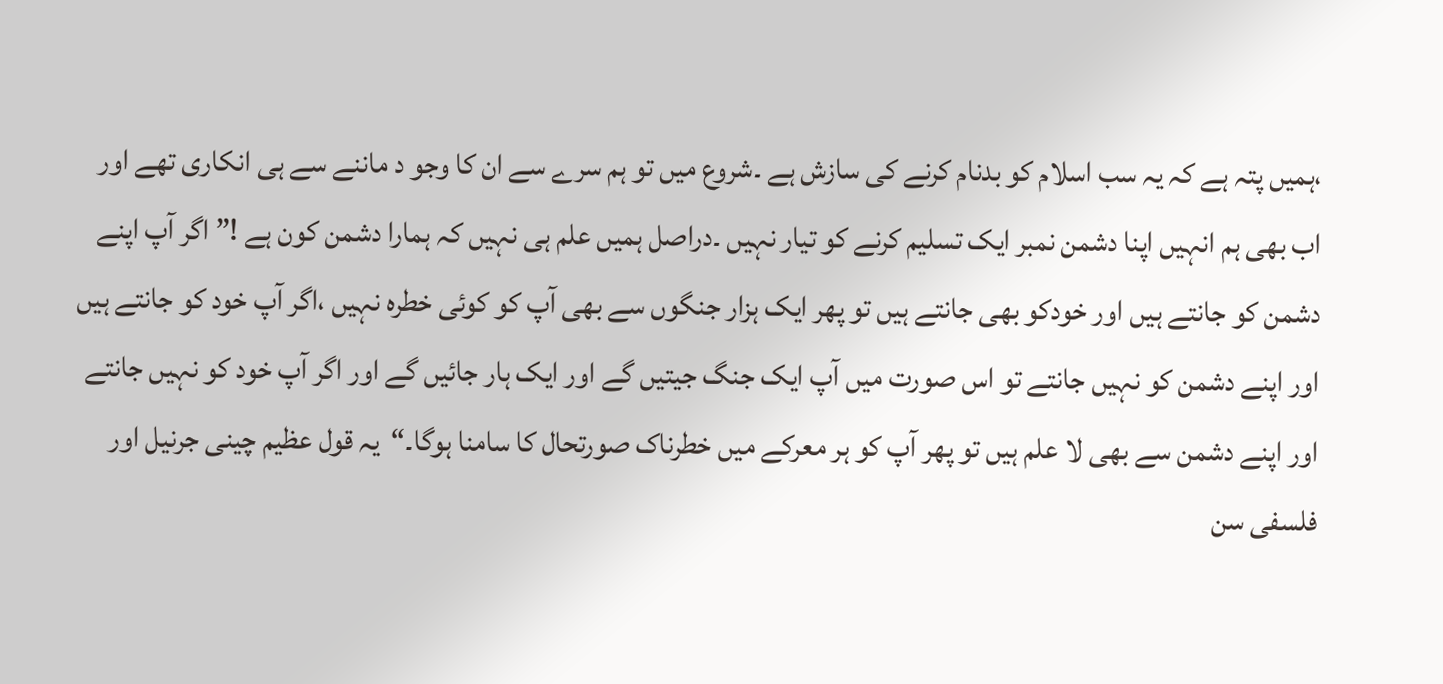،ہمیں پتہ ہے کہ یہ سب اسلام کو بدنام کرنے کی سازش ہے ۔شروع میں تو ہم سرے سے ان کا وجو د ماننے سے ہی انکاری تھے اور اب بھی ہم انہیں اپنا دشمن نمبر ایک تسلیم کرنے کو تیار نہیں ۔دراصل ہمیں علم ہی نہیں کہ ہمارا دشمن کون ہے !” اگر آپ اپنے دشمن کو جانتے ہیں اور خودکو بھی جانتے ہیں تو پھر ایک ہزار جنگوں سے بھی آپ کو کوئی خطرہ نہیں ،اگر آپ خود کو جانتے ہیں اور اپنے دشمن کو نہیں جانتے تو اس صورت میں آپ ایک جنگ جیتیں گے اور ایک ہار جائیں گے اور اگر آپ خود کو نہیں جانتے اور اپنے دشمن سے بھی لا علم ہیں تو پھر آپ کو ہر معرکے میں خطرناک صورتحال کا سامنا ہوگا۔“یہ قول عظیم چینی جرنیل اور فلسفی سن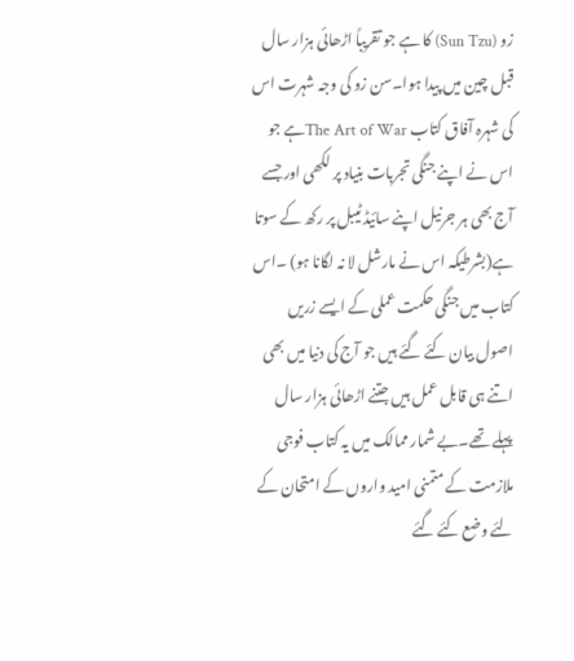زو (Sun Tzu) کا ہے جو تقریباً اڑھائی ہزار سال قبل چین میں پیدا ہوا۔سن زو کی وجہ شہرت اس کی شہرہ آفاق کتاب The Art of Warہے جو اس نے اپنے جنگی تجربات بنیاد پر لکھی اور جسے آج بھی ہر جرنیل اپنے سائیڈ ٹیبل پر رکھ کے سوتا ہے(بشرطیکہ اس نے مارشل لا نہ لگانا ہو) ۔اس کتاب میں جنگی حکمت عملی کے ایسے زریں اصول بیان کئے گئے ہیں جو آج کی دنیا میں بھی اتنے ہی قابل عمل ہیں جتنے اڑھائی ہزار سال پہلے تھے۔بے شمار ممالک میں یہ کتاب فوجی ملازمت کے متمنی امید واروں کے امتحان کے لئے وضع کئے گئے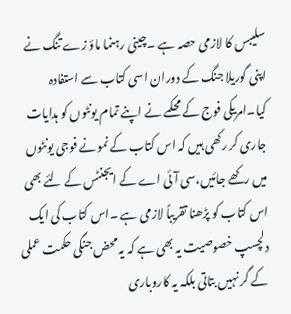سلیبس کا لازمی حصہ ہے ۔چینی رہنما ماؤ زے تنگ نے اپنی گوریلا جنگ کے دوران اسی کتاب سے استفادہ کیا۔امریکی فوج کے محکمے نے اپنے تمام یونٹوں کو ہدایات جاری کر رکھی ہیں کہ اس کتاب کے نمونے فوجی یونٹوں میں رکھے جائیں،سی آئی اے کے ایجنٹس کے لئے بھی اس کتاب کو پڑھنا تقریباً لازمی ہے ۔اس کتاب کی ایک دلچسپ خصوصیت یہ بھی ہے کہ یہ محض جنگی حکمت عملی کے گر نہیں بتاتی بلکہ یہ کاروباری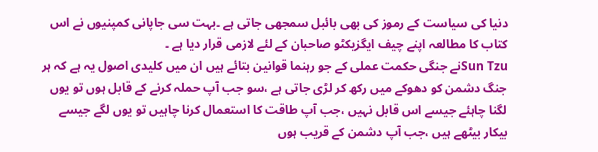دنیا کی سیاست کے رموز کی بھی بائبل سمجھی جاتی ہے ۔بہت سی جاپانی کمپنیوں نے اس کتاب کا مطالعہ اپنے چیف ایگزیکٹو صاحبان کے لئے لازمی قرار دیا ہے ۔
Sun Tzuنے جنگی حکمت عملی کے جو رہنما قوانین بتائے ہیں ان میں کلیدی اصول یہ ہے کہ ہر جنگ دشمن کو دھوکے میں رکھ کر لڑی جاتی ہے ،سو جب آپ حملہ کرنے کے قابل ہوں تو یوں لگنا چاہئے جیسے اس قابل نہیں ،جب آپ طاقت کا استعمال کرنا چاہیں تو یوں لگے جیسے بیکار بیٹھے ہیں ،جب آپ دشمن کے قریب ہوں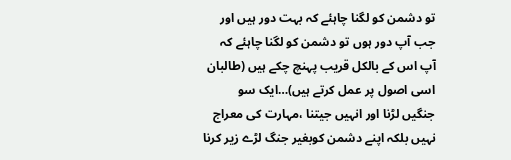تو دشمن کو لگنا چاہئے کہ بہت دور ہیں اور جب آپ دور ہوں تو دشمن کو لگنا چاہئے کہ آپ اس کے بالکل قریب پہنچ چکے ہیں (طالبان اسی اصول پر عمل کرتے ہیں)…ایک سو جنگیں لڑنا اور انہیں جیتنا ،مہارت کی معراج نہیں بلکہ اپنے دشمن کوبغیر جنگ لڑے زیر کرنا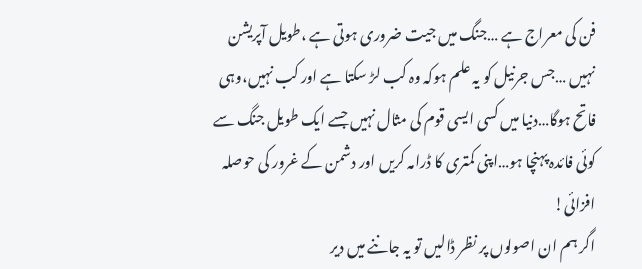فن کی معراج ہے …جنگ میں جیت ضروری ہوتی ہے ،طویل آپریشن نہیں …جس جرنیل کو یہ علم ہوکہ وہ کب لڑ سکتا ہے اور کب نہیں،وہی فاتح ہوگا…دنیا میں کسی ایسی قوم کی مثال نہیں جسے ایک طویل جنگ سے کوئی فائدہ پہنچا ہو…اپنی کمتری کا ڈرامہ کریں اور دشمن کے غرور کی حوصلہ افزائی!
اگر ہم ان اصولوں پر نظر ڈالیں تو یہ جاننے میں دیر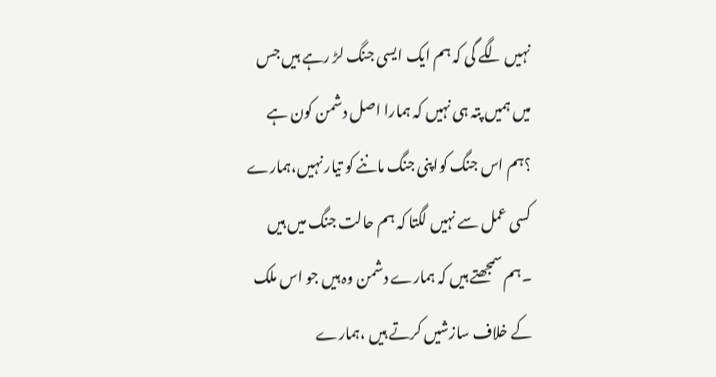نہیں لگے گی کہ ہم ایک ایسی جنگ لڑ رہے ہیں جس میں ہمیں پتہ ہی نہیں کہ ہمارا اصل دشمن کون ہے ؟ہم اس جنگ کواپنی جنگ ماننے کو تیار نہیں،ہمارے کسی عمل سے نہیں لگتا کہ ہم حالت جنگ میں ہیں ۔ہم سمجھتے ہیں کہ ہمارے دشمن وہ ہیں جو اس ملک کے خلاف سازشیں کرتے ہیں ،ہمارے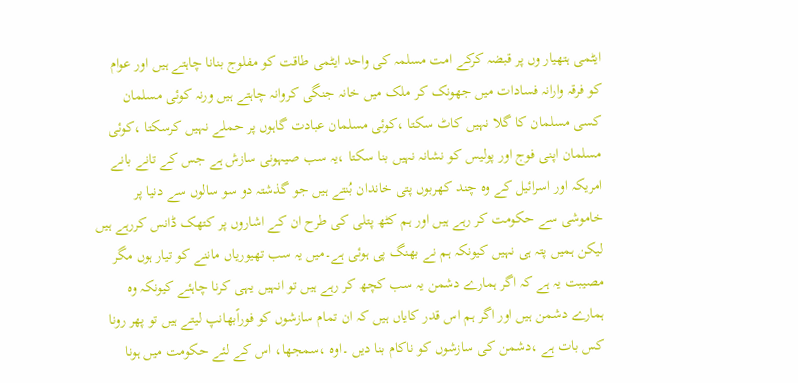ایٹمی ہتھیار وں پر قبضہ کرکے امت مسلمہ کی واحد ایٹمی طاقت کو مفلوج بنانا چاہتے ہیں اور عوام کو فرقہ وارانہ فسادات میں جھونک کر ملک میں خانہ جنگی کروانہ چاہتے ہیں ورنہ کوئی مسلمان کسی مسلمان کا گلا نہیں کاٹ سکتا ،کوئی مسلمان عبادت گاہوں پر حملے نہیں کرسکتا ،کوئی مسلمان اپنی فوج اور پولیس کو نشانہ نہیں بنا سکتا ،یہ سب صیہونی سازش ہے جس کے تانے بانے امریکہ اور اسرائیل کے وہ چند کھربوں پتی خاندان بُنتے ہیں جو گذشتہ دو سو سالوں سے دنیا پر خاموشی سے حکومت کر رہے ہیں اور ہم کٹھ پتلی کی طرح ان کے اشاروں پر کتھک ڈانس کررہے ہیں لیکن ہمیں پتہ ہی نہیں کیونکہ ہم نے بھنگ پی ہوئی ہے۔میں یہ سب تھیوریاں ماننے کو تیار ہوں مگر مصیبت یہ ہے کہ اگر ہمارے دشمن یہ سب کچھ کر رہے ہیں تو انہیں یہی کرنا چاہئے کیونکہ وہ ہمارے دشمن ہیں اور اگر ہم اس قدر کایاں ہیں کہ ان تمام سازشوں کو فوراًبھانپ لیتے ہیں تو پھر رونا کس بات ہے ،دشمن کی سازشوں کو ناکام بنا دیں ۔اوہ ،سمجھا، اس کے لئے حکومت میں ہونا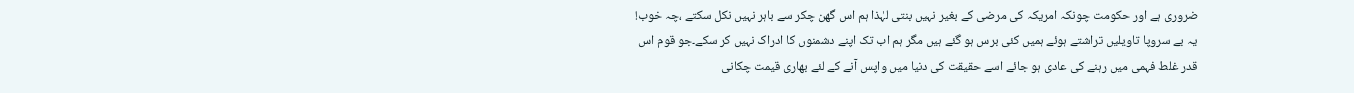ضروری ہے اور حکومت چونکہ امریکہ کی مرضی کے بغیر نہیں بنتی لہٰذا ہم اس گھن چکر سے باہر نہیں نکل سکتے ،چہ خوب!
یہ بے سروپا تاویلیں تراشتے ہوئے ہمیں کئی برس ہو گئے ہیں مگر ہم اب تک اپنے دشمنوں کا ادراک نہیں کر سکے۔جو قوم اس قدر غلط فہمی میں رہنے کی عادی ہو جائے اسے حقیقت کی دنیا میں واپس آنے کے لئے بھاری قیمت چکانی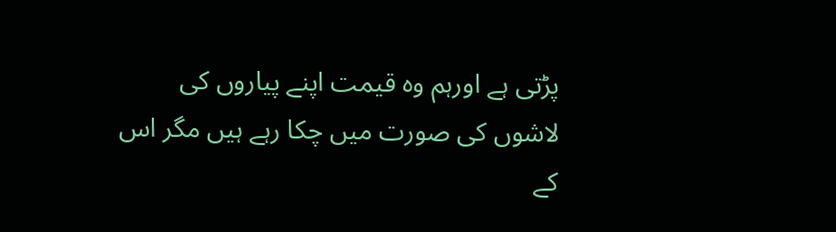پڑتی ہے اورہم وہ قیمت اپنے پیاروں کی لاشوں کی صورت میں چکا رہے ہیں مگر اس کے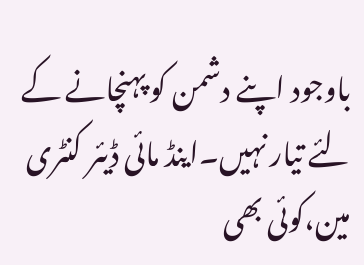باوجود اپنے دشمن کو پہنچانے کے لئے تیار نہیں۔اینڈ مائی ڈیئر کنٹری مین،کوئی بھی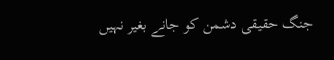جنگ حقیقی دشمن کو جانے بغیر نہیں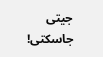جیتی جاسکتی!